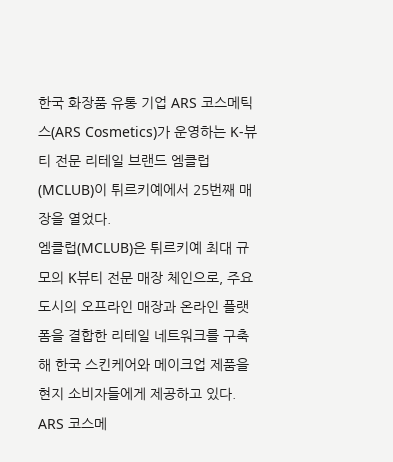한국 화장품 유통 기업 ARS 코스메틱스(ARS Cosmetics)가 운영하는 K-뷰티 전문 리테일 브랜드 엠클럽(MCLUB)이 튀르키예에서 25번째 매장을 열었다.
엠클럽(MCLUB)은 튀르키예 최대 규모의 K뷰티 전문 매장 체인으로, 주요 도시의 오프라인 매장과 온라인 플랫폼을 결합한 리테일 네트워크를 구축해 한국 스킨케어와 메이크업 제품을 현지 소비자들에게 제공하고 있다.
ARS 코스메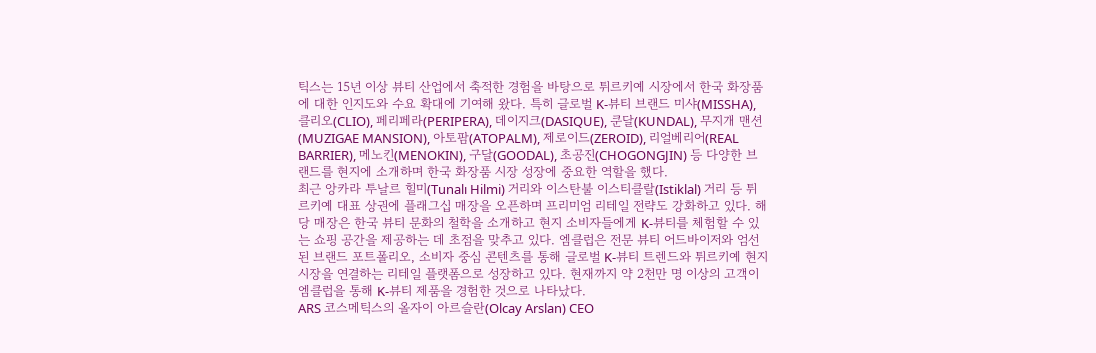틱스는 15년 이상 뷰티 산업에서 축적한 경험을 바탕으로 튀르키예 시장에서 한국 화장품에 대한 인지도와 수요 확대에 기여해 왔다. 특히 글로벌 K-뷰티 브랜드 미샤(MISSHA), 클리오(CLIO), 페리페라(PERIPERA), 데이지크(DASIQUE), 쿤달(KUNDAL), 무지개 맨션(MUZIGAE MANSION), 아토팜(ATOPALM), 제로이드(ZEROID), 리얼베리어(REAL BARRIER), 메노킨(MENOKIN), 구달(GOODAL), 초공진(CHOGONGJIN) 등 다양한 브랜드를 현지에 소개하며 한국 화장품 시장 성장에 중요한 역할을 했다.
최근 앙카라 투날르 힐미(Tunalı Hilmi) 거리와 이스탄불 이스티클랄(Istiklal) 거리 등 튀르키예 대표 상권에 플래그십 매장을 오픈하며 프리미엄 리테일 전략도 강화하고 있다. 해당 매장은 한국 뷰티 문화의 철학을 소개하고 현지 소비자들에게 K-뷰티를 체험할 수 있는 쇼핑 공간을 제공하는 데 초점을 맞추고 있다. 엠클럽은 전문 뷰티 어드바이저와 엄선된 브랜드 포트폴리오, 소비자 중심 콘텐츠를 통해 글로벌 K-뷰티 트렌드와 튀르키예 현지 시장을 연결하는 리테일 플랫폼으로 성장하고 있다. 현재까지 약 2천만 명 이상의 고객이 엠클럽을 통해 K-뷰티 제품을 경험한 것으로 나타났다.
ARS 코스메틱스의 올자이 아르슬란(Olcay Arslan) CEO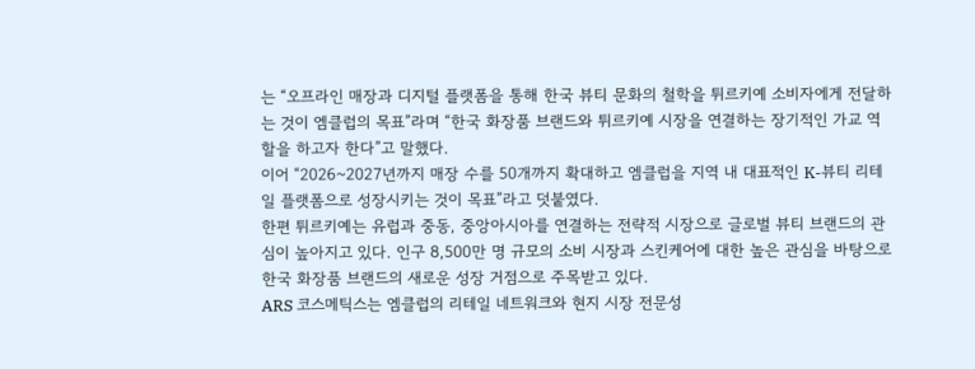는 “오프라인 매장과 디지털 플랫폼을 통해 한국 뷰티 문화의 철학을 튀르키예 소비자에게 전달하는 것이 엠클럽의 목표”라며 “한국 화장품 브랜드와 튀르키예 시장을 연결하는 장기적인 가교 역할을 하고자 한다”고 말했다.
이어 “2026~2027년까지 매장 수를 50개까지 확대하고 엠클럽을 지역 내 대표적인 K-뷰티 리테일 플랫폼으로 성장시키는 것이 목표”라고 덧붙였다.
한편 튀르키예는 유럽과 중동, 중앙아시아를 연결하는 전략적 시장으로 글로벌 뷰티 브랜드의 관심이 높아지고 있다. 인구 8,500만 명 규모의 소비 시장과 스킨케어에 대한 높은 관심을 바탕으로 한국 화장품 브랜드의 새로운 성장 거점으로 주목받고 있다.
ARS 코스메틱스는 엠클럽의 리테일 네트워크와 현지 시장 전문성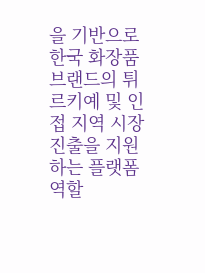을 기반으로 한국 화장품 브랜드의 튀르키예 및 인접 지역 시장 진출을 지원하는 플랫폼 역할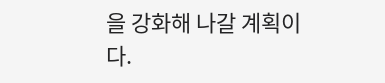을 강화해 나갈 계획이다.